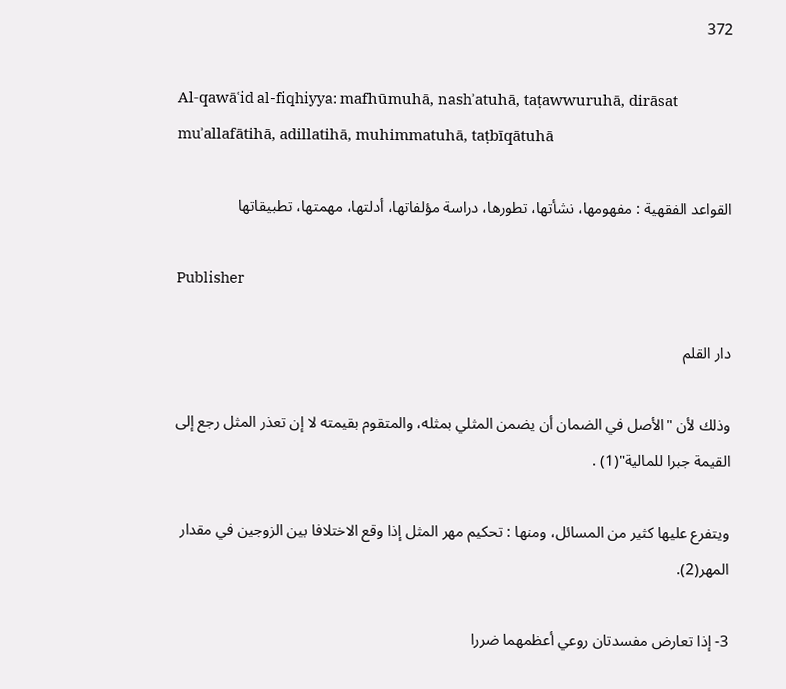372

Al-qawāʿid al-fiqhiyya: mafhūmuhā, nashʾatuhā, taṭawwuruhā, dirāsat muʾallafātihā, adillatihā, muhimmatuhā, taṭbīqātuhā

القواعد الفقهية : مفهومها، نشأتها، تطورها، دراسة مؤلفاتها، أدلتها، مهمتها، تطبيقاتها

Publisher

دار القلم

وذلك لأن "الأصل في الضمان أن يضمن المثلي بمثله، والمتقوم بقيمته لا إن تعذر المثل رجع إلى القيمة جبرا للمالية"(1) .

ويتفرع عليها كثير من المسائل، ومنها : تحكيم مهر المثل إذا وقع الاختلافا بين الزوجين في مقدار المهر(2).

3- إذا تعارض مفسدتان روعي أعظمهما ضررا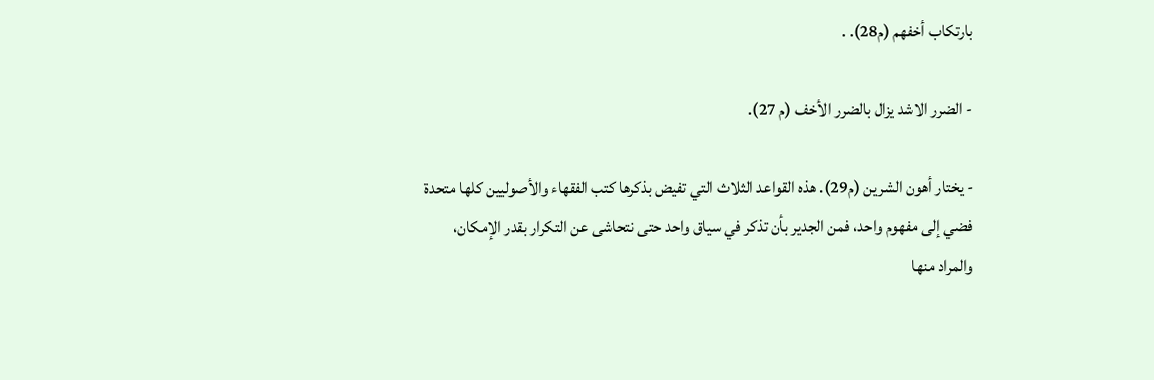بارتكاب أخفهم (م28). .

- الضرر الاشد يزال بالضرر الأخف (م 27).

- يختار أهون الشرين (م29). هذه القواعد الثلاث التي تفيض بذكرها كتب الفقهاء والأصوليين كلها متحدة فضي إلى مفهوم واحد، فمن الجدير بأن تذكر في سياق واحد حتى نتحاشى عن التكرار بقدر الإمكان، والمراد منها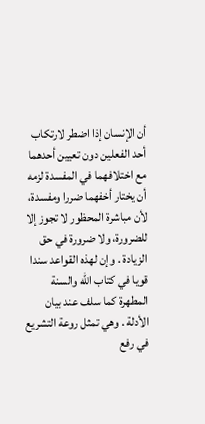أن الإنسان إذا اضطر لارتكاب أحد الفعلين دون تعيين أحدهما مع اختلافهما في المفسدة لزمه أن يختار أخفهما ضررا ومفسدة، لأن مباشرة المحظور لا تجوز إلا للضرورة، ولا ضرورة في حق الزيادة . وإن لهذه القواعد سندا قويا في كتاب الله والسنة المطهرة كما سلف عند بيان الأدلة . وهي تمثل روعة التشريع في رفع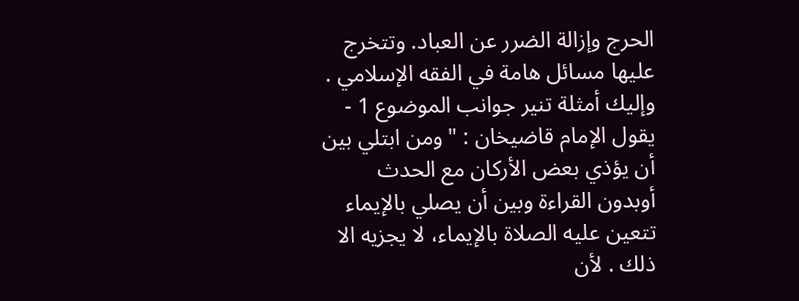الحرج وإزالة الضرر عن العباد. وتتخرج عليها مسائل هامة في الفقه الإسلامي . وإليك أمثلة تنير جوانب الموضوع 1 - يقول الإمام قاضيخان : "ومن ابتلي بين أن يؤذي بعض الأركان مع الحدث أوبدون القراءة وبين أن يصلي بالإيماء تتعين عليه الصلاة بالإيماء، لا يجزيه الا ذلك . لأن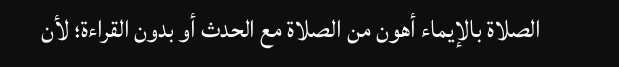الصلاة بالإيماء أهون من الصلاة مع الحدث أو بدون القراءة؛ لأن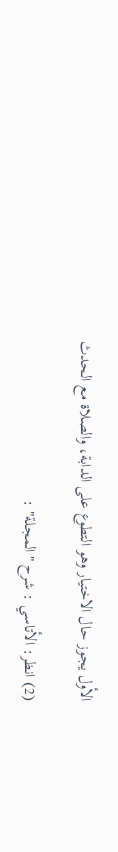الأول يجوز حال الاختيار وهو التطوع على الدابة، والصلاة مع الحدث

(2) انظر: الأتاسي : شرح "المجلة" :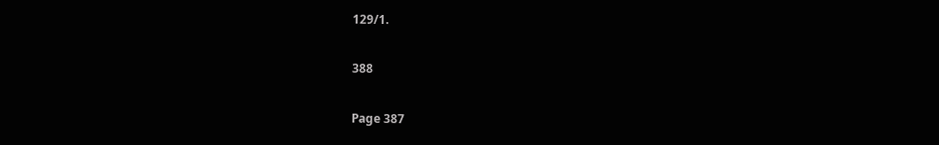129/1.

388

Page 387